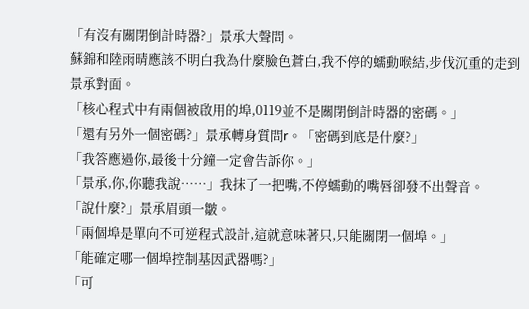「有沒有關閉倒計時器?」景承大聲問。
蘇錦和陸雨晴應該不明白我為什麼臉色蒼白,我不停的蠕動喉結,步伐沉重的走到景承對面。
「核心程式中有兩個被啟用的埠,0119並不是關閉倒計時器的密碼。」
「還有另外一個密碼?」景承轉身質問r。「密碼到底是什麼?」
「我答應過你,最後十分鐘一定會告訴你。」
「景承,你,你聽我說……」我抹了一把嘴,不停蠕動的嘴唇卻發不出聲音。
「說什麼?」景承眉頭一皺。
「兩個埠是單向不可逆程式設計,這就意味著只,只能關閉一個埠。」
「能確定哪一個埠控制基因武器嗎?」
「可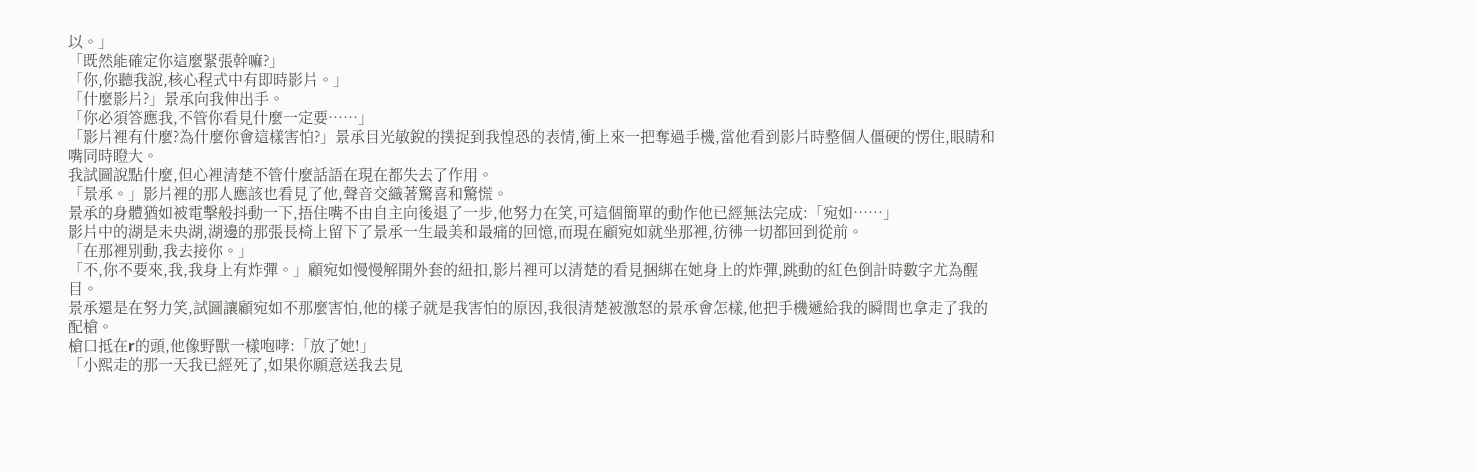以。」
「既然能確定你這麼緊張幹嘛?」
「你,你聽我說,核心程式中有即時影片。」
「什麼影片?」景承向我伸出手。
「你必須答應我,不管你看見什麼一定要……」
「影片裡有什麼?為什麼你會這樣害怕?」景承目光敏銳的撲捉到我惶恐的表情,衝上來一把奪過手機,當他看到影片時整個人僵硬的愣住,眼睛和嘴同時瞪大。
我試圖說點什麼,但心裡清楚不管什麼話語在現在都失去了作用。
「景承。」影片裡的那人應該也看見了他,聲音交織著驚喜和驚慌。
景承的身體猶如被電擊般抖動一下,捂住嘴不由自主向後退了一步,他努力在笑,可這個簡單的動作他已經無法完成:「宛如……」
影片中的湖是未央湖,湖邊的那張長椅上留下了景承一生最美和最痛的回憶,而現在顧宛如就坐那裡,彷彿一切都回到從前。
「在那裡別動,我去接你。」
「不,你不要來,我,我身上有炸彈。」顧宛如慢慢解開外套的紐扣,影片裡可以清楚的看見捆綁在她身上的炸彈,跳動的紅色倒計時數字尤為醒目。
景承還是在努力笑,試圖讓顧宛如不那麼害怕,他的樣子就是我害怕的原因,我很清楚被激怒的景承會怎樣,他把手機遞給我的瞬間也拿走了我的配槍。
槍口抵在r的頭,他像野獸一樣咆哮:「放了她!」
「小熙走的那一天我已經死了,如果你願意送我去見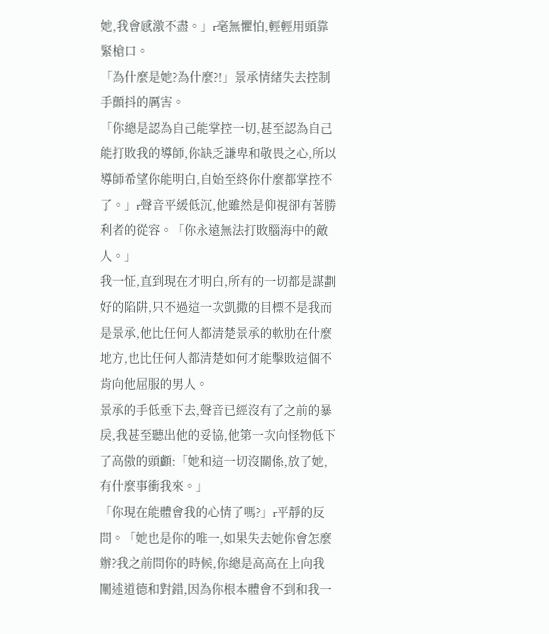她,我會感激不盡。」r毫無懼怕,輕輕用頭靠緊槍口。
「為什麼是她?為什麼?!」景承情緒失去控制手顫抖的厲害。
「你總是認為自己能掌控一切,甚至認為自己能打敗我的導師,你缺乏謙卑和敬畏之心,所以導師希望你能明白,自始至終你什麼都掌控不了。」r聲音平緩低沉,他雖然是仰視卻有著勝利者的從容。「你永遠無法打敗腦海中的敵人。」
我一怔,直到現在才明白,所有的一切都是謀劃好的陷阱,只不過這一次凱撒的目標不是我而是景承,他比任何人都清楚景承的軟肋在什麼地方,也比任何人都清楚如何才能擊敗這個不肯向他屈服的男人。
景承的手低垂下去,聲音已經沒有了之前的暴戾,我甚至聽出他的妥協,他第一次向怪物低下了高傲的頭顱:「她和這一切沒關係,放了她,有什麼事衝我來。」
「你現在能體會我的心情了嗎?」r平靜的反問。「她也是你的唯一,如果失去她你會怎麼辦?我之前問你的時候,你總是高高在上向我闡述道德和對錯,因為你根本體會不到和我一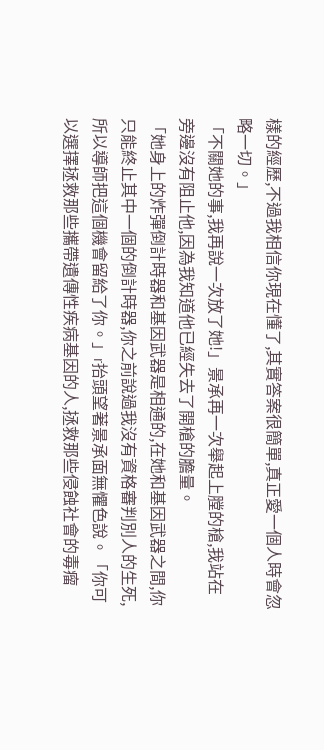樣的經歷,不過我相信你現在懂了,其實答案很簡單,真正愛一個人時會忽略一切。」
「不關她的事,我再說一次放了她!」景承再一次舉起上膛的槍,我站在旁邊沒有阻止他,因為我知道他已經失去了開槍的膽量。
「她身上的炸彈倒計時器和基因武器是相通的,在她和基因武器之間,你只能終止其中一個的倒計時器,你之前說過我沒有資格審判別人的生死,所以導師把這個機會留給了你。」r抬頭望著景承面無懼色說。「你可以選擇拯救那些攜帶遺傳性疾病基因的人,拯救那些侵蝕社會的毒瘤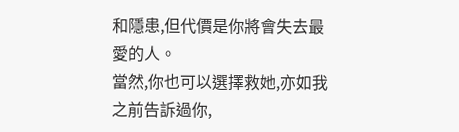和隱患,但代價是你將會失去最愛的人。
當然,你也可以選擇救她,亦如我之前告訴過你,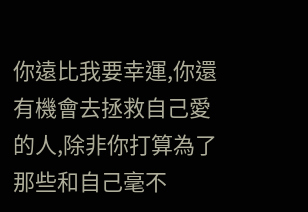你遠比我要幸運,你還有機會去拯救自己愛的人,除非你打算為了那些和自己毫不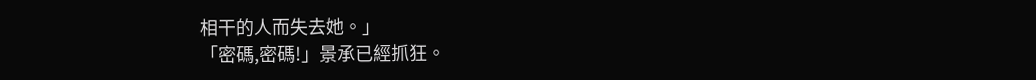相干的人而失去她。」
「密碼,密碼!」景承已經抓狂。